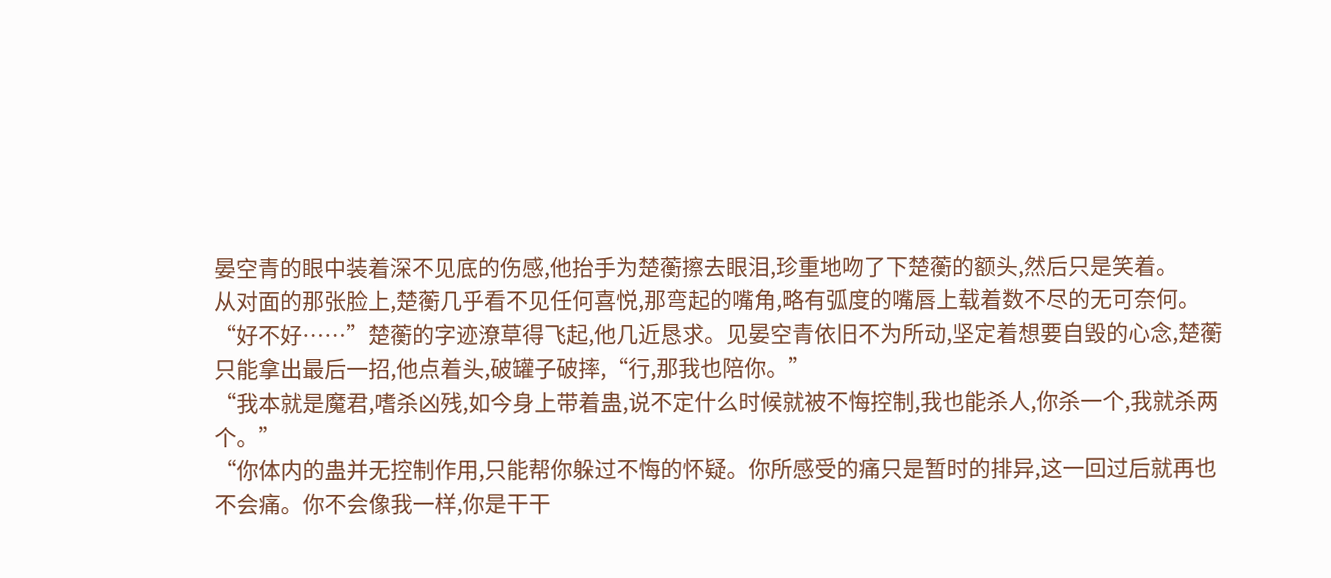晏空青的眼中装着深不见底的伤感,他抬手为楚蘅擦去眼泪,珍重地吻了下楚蘅的额头,然后只是笑着。
从对面的那张脸上,楚蘅几乎看不见任何喜悦,那弯起的嘴角,略有弧度的嘴唇上载着数不尽的无可奈何。
“好不好……”楚蘅的字迹潦草得飞起,他几近恳求。见晏空青依旧不为所动,坚定着想要自毁的心念,楚蘅只能拿出最后一招,他点着头,破罐子破摔,“行,那我也陪你。”
“我本就是魔君,嗜杀凶残,如今身上带着蛊,说不定什么时候就被不悔控制,我也能杀人,你杀一个,我就杀两个。”
“你体内的蛊并无控制作用,只能帮你躲过不悔的怀疑。你所感受的痛只是暂时的排异,这一回过后就再也不会痛。你不会像我一样,你是干干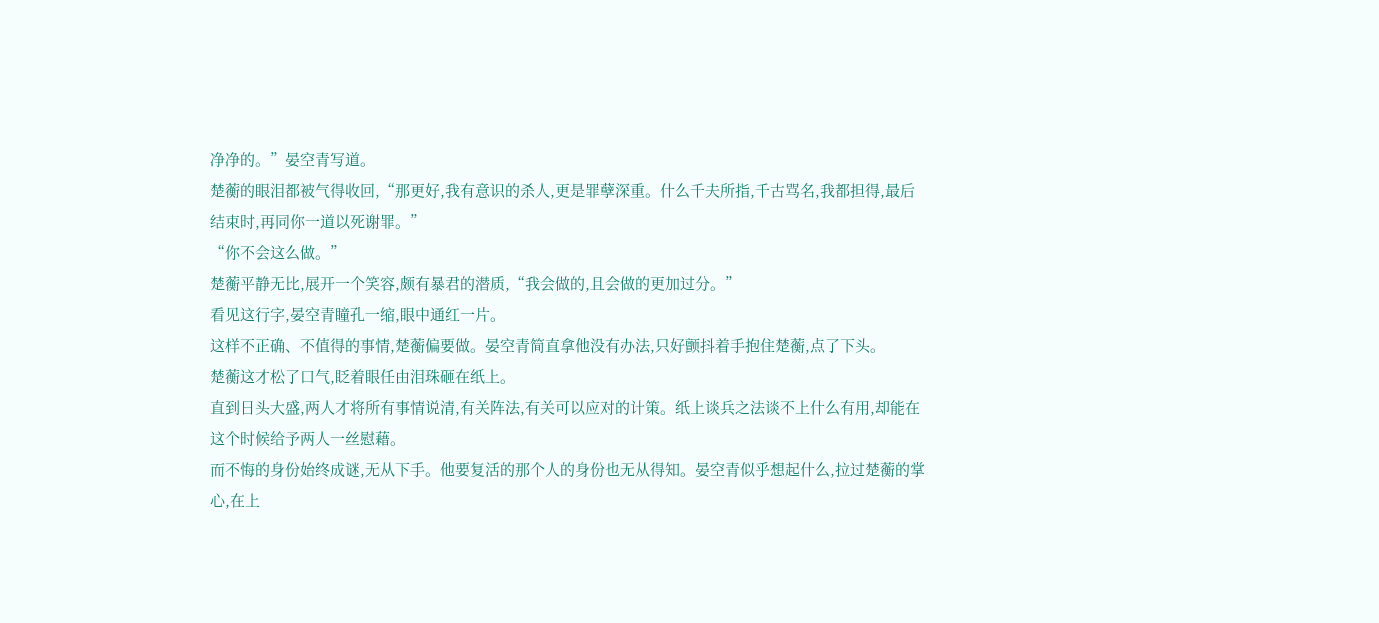净净的。”晏空青写道。
楚蘅的眼泪都被气得收回,“那更好,我有意识的杀人,更是罪孽深重。什么千夫所指,千古骂名,我都担得,最后结束时,再同你一道以死谢罪。”
“你不会这么做。”
楚蘅平静无比,展开一个笑容,颇有暴君的潜质,“我会做的,且会做的更加过分。”
看见这行字,晏空青瞳孔一缩,眼中通红一片。
这样不正确、不值得的事情,楚蘅偏要做。晏空青简直拿他没有办法,只好颤抖着手抱住楚蘅,点了下头。
楚蘅这才松了口气,眨着眼任由泪珠砸在纸上。
直到日头大盛,两人才将所有事情说清,有关阵法,有关可以应对的计策。纸上谈兵之法谈不上什么有用,却能在这个时候给予两人一丝慰藉。
而不悔的身份始终成谜,无从下手。他要复活的那个人的身份也无从得知。晏空青似乎想起什么,拉过楚蘅的掌心,在上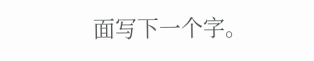面写下一个字。